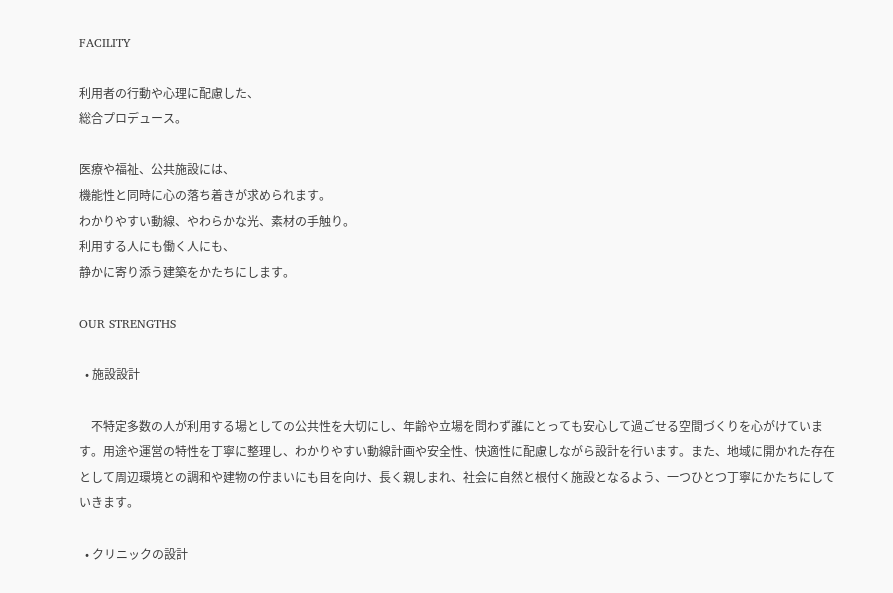FACILITY

利用者の行動や心理に配慮した、
総合プロデュース。

医療や福祉、公共施設には、
機能性と同時に心の落ち着きが求められます。
わかりやすい動線、やわらかな光、素材の手触り。
利用する人にも働く人にも、
静かに寄り添う建築をかたちにします。

OUR STRENGTHS

  • 施設設計

    不特定多数の人が利用する場としての公共性を大切にし、年齢や立場を問わず誰にとっても安心して過ごせる空間づくりを心がけています。用途や運営の特性を丁寧に整理し、わかりやすい動線計画や安全性、快適性に配慮しながら設計を行います。また、地域に開かれた存在として周辺環境との調和や建物の佇まいにも目を向け、長く親しまれ、社会に自然と根付く施設となるよう、一つひとつ丁寧にかたちにしていきます。

  • クリニックの設計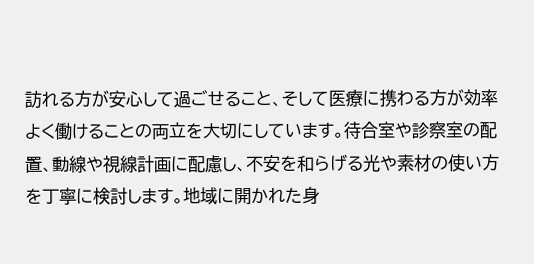訪れる方が安心して過ごせること、そして医療に携わる方が効率よく働けることの両立を大切にしています。待合室や診察室の配置、動線や視線計画に配慮し、不安を和らげる光や素材の使い方を丁寧に検討します。地域に開かれた身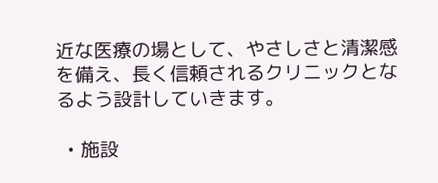近な医療の場として、やさしさと清潔感を備え、長く信頼されるクリニックとなるよう設計していきます。

  • 施設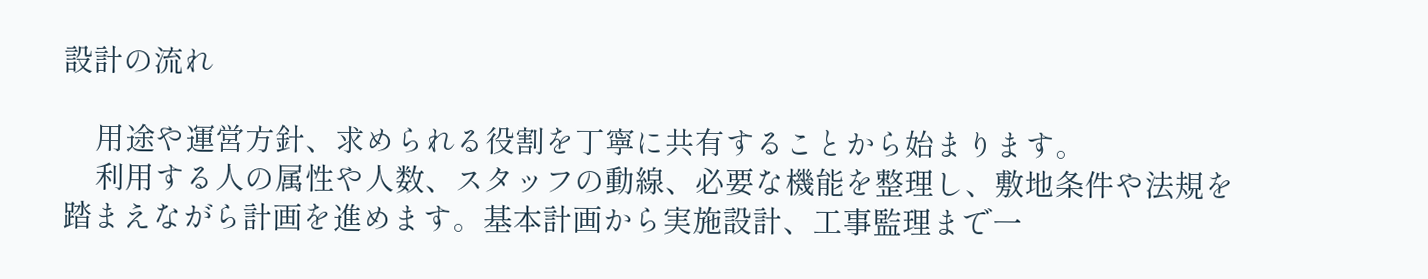設計の流れ

    用途や運営方針、求められる役割を丁寧に共有することから始まります。
    利用する人の属性や人数、スタッフの動線、必要な機能を整理し、敷地条件や法規を踏まえながら計画を進めます。基本計画から実施設計、工事監理まで一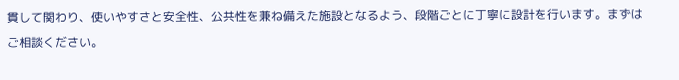貫して関わり、使いやすさと安全性、公共性を兼ね備えた施設となるよう、段階ごとに丁寧に設計を行います。まずはご相談ください。